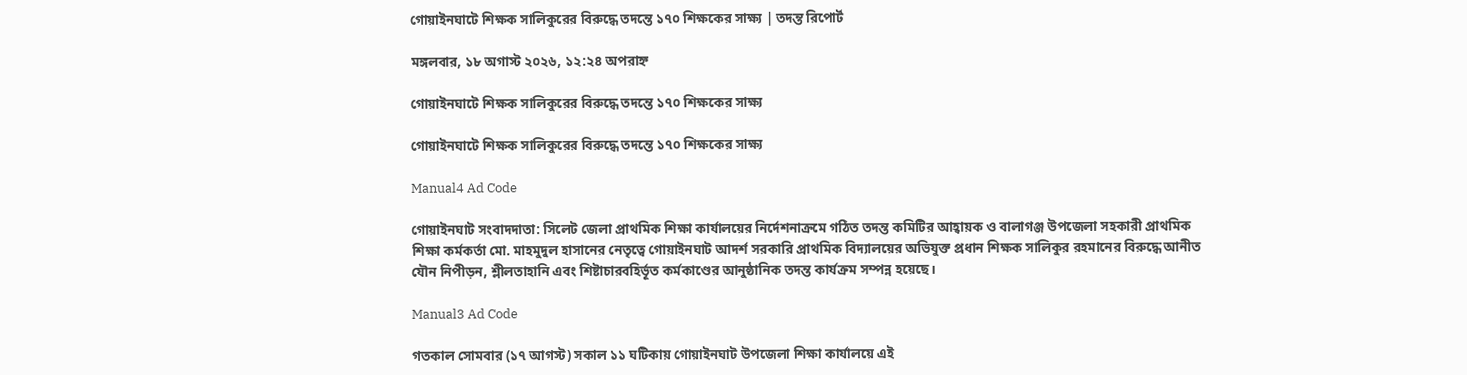গোয়াইনঘাটে শিক্ষক সালিকুরের বিরুদ্ধে তদন্তে ১৭০ শিক্ষকের সাক্ষ্য | তদন্ত রিপোর্ট

মঙ্গলবার, ১৮ অগাস্ট ২০২৬, ১২:২৪ অপরাহ্ন

গোয়াইনঘাটে শিক্ষক সালিকুরের বিরুদ্ধে তদন্তে ১৭০ শিক্ষকের সাক্ষ্য

গোয়াইনঘাটে শিক্ষক সালিকুরের বিরুদ্ধে তদন্তে ১৭০ শিক্ষকের সাক্ষ্য

Manual4 Ad Code

গোয়াইনঘাট সংবাদদাতা: সিলেট জেলা প্রাথমিক শিক্ষা কার্যালয়ের নির্দেশনাক্রমে গঠিত তদন্ত কমিটির আহ্বায়ক ও বালাগঞ্জ উপজেলা সহকারী প্রাথমিক শিক্ষা কর্মকর্তা মো. মাহমুদুল হাসানের নেতৃত্বে গোয়াইনঘাট আদর্শ সরকারি প্রাথমিক বিদ্যালয়ের অভিযুক্ত প্রধান শিক্ষক সালিকুর রহমানের বিরুদ্ধে আনীত যৌন নিপীড়ন, শ্লীলতাহানি এবং শিষ্টাচারবহির্ভূত কর্মকাণ্ডের আনুষ্ঠানিক তদন্ত কার্যক্রম সম্পন্ন হয়েছে।

Manual3 Ad Code

গতকাল সোমবার (১৭ আগস্ট) সকাল ১১ ঘটিকায় গোয়াইনঘাট উপজেলা শিক্ষা কার্যালয়ে এই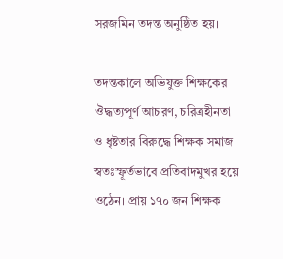সরজমিন তদন্ত অনুষ্ঠিত হয়।

তদন্তকালে অভিযুক্ত শিক্ষকের ঔদ্ধত্যপূর্ণ আচরণ, চরিত্রহীনতা ও ধৃষ্টতার বিরুদ্ধে শিক্ষক সমাজ স্বতঃস্ফূর্তভাবে প্রতিবাদমুখর হয়ে ওঠেন। প্রায় ১৭০ জন শিক্ষক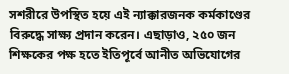সশরীরে উপস্থিত হয়ে এই ন্যাক্কারজনক কর্মকাণ্ডের বিরুদ্ধে সাক্ষ্য প্রদান করেন। এছাড়াও, ২৫০ জন শিক্ষকের পক্ষ হতে ইতিপূর্বে আনীত অভিযোগের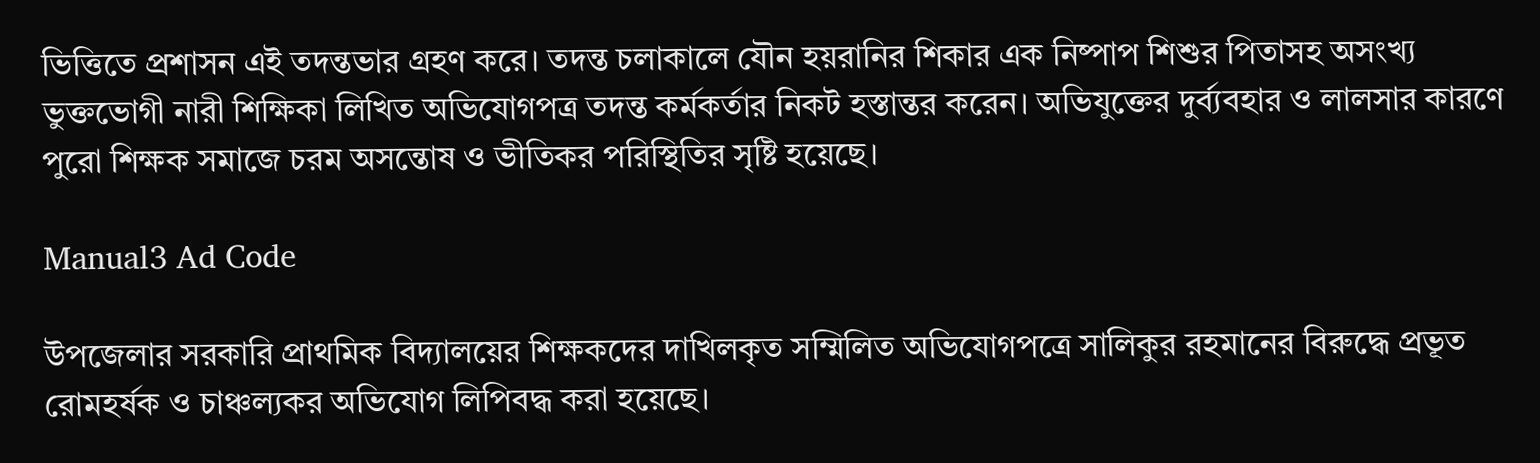ভিত্তিতে প্রশাসন এই তদন্তভার গ্রহণ করে। তদন্ত চলাকালে যৌন হয়রানির শিকার এক নিষ্পাপ শিশুর পিতাসহ অসংখ্য ভুক্তভোগী নারী শিক্ষিকা লিখিত অভিযোগপত্র তদন্ত কর্মকর্তার নিকট হস্তান্তর করেন। অভিযুক্তের দুর্ব্যবহার ও লালসার কারণে পুরো শিক্ষক সমাজে চরম অসন্তোষ ও ভীতিকর পরিস্থিতির সৃষ্টি হয়েছে।

Manual3 Ad Code

উপজেলার সরকারি প্রাথমিক বিদ্যালয়ের শিক্ষকদের দাখিলকৃত সম্মিলিত অভিযোগপত্রে সালিকুর রহমানের বিরুদ্ধে প্রভূত রোমহর্ষক ও চাঞ্চল্যকর অভিযোগ লিপিবদ্ধ করা হয়েছে।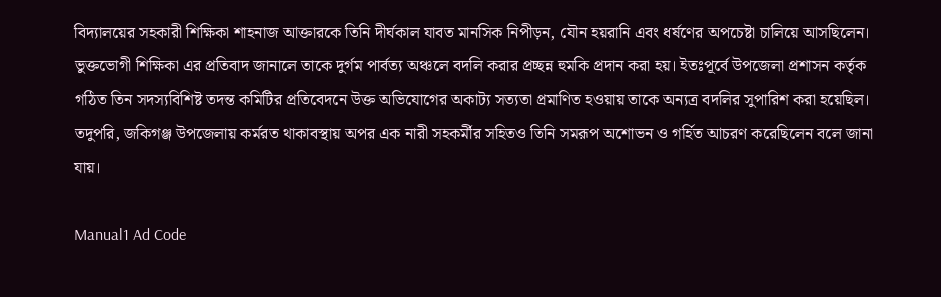বিদ্যালয়ের সহকারী শিক্ষিকা শাহনাজ আক্তারকে তিনি দীর্ঘকাল যাবত মানসিক নিপীড়ন, যৌন হয়রানি এবং ধর্ষণের অপচেষ্টা চালিয়ে আসছিলেন। ভুক্তভোগী শিক্ষিকা এর প্রতিবাদ জানালে তাকে দুর্গম পার্বত্য অঞ্চলে বদলি করার প্রচ্ছন্ন হুমকি প্রদান করা হয়। ইতঃপূর্বে উপজেলা প্রশাসন কর্তৃক গঠিত তিন সদস্যবিশিষ্ট তদন্ত কমিটির প্রতিবেদনে উক্ত অভিযোগের অকাট্য সত্যতা প্রমাণিত হওয়ায় তাকে অন্যত্র বদলির সুপারিশ করা হয়েছিল। তদুপরি, জকিগঞ্জ উপজেলায় কর্মরত থাকাবস্থায় অপর এক নারী সহকর্মীর সহিতও তিনি সমরূপ অশোভন ও গর্হিত আচরণ করেছিলেন বলে জানা যায়।

Manual1 Ad Code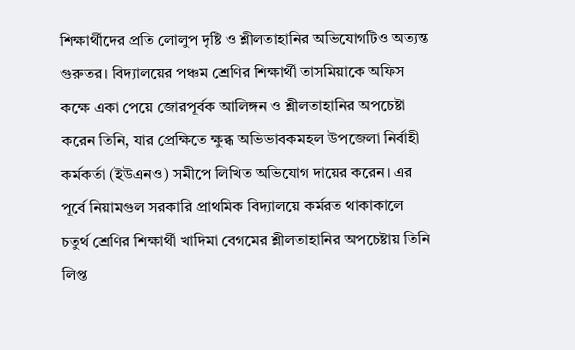শিক্ষার্থীদের প্রতি লোলুপ দৃষ্টি ও শ্লীলতাহানির অভিযোগটিও অত্যন্ত গুরুতর। বিদ্যালয়ের পঞ্চম শ্রেণির শিক্ষার্থী তাসমিয়াকে অফিস কক্ষে একা পেয়ে জোরপূর্বক আলিঙ্গন ও শ্লীলতাহানির অপচেষ্টা করেন তিনি, যার প্রেক্ষিতে ক্ষুব্ধ অভিভাবকমহল উপজেলা নির্বাহী কর্মকর্তা (ইউএনও) সমীপে লিখিত অভিযোগ দায়ের করেন। এর পূর্বে নিয়ামগুল সরকারি প্রাথমিক বিদ্যালয়ে কর্মরত থাকাকালে চতুর্থ শ্রেণির শিক্ষার্থী খাদিমা বেগমের শ্লীলতাহানির অপচেষ্টায় তিনি লিপ্ত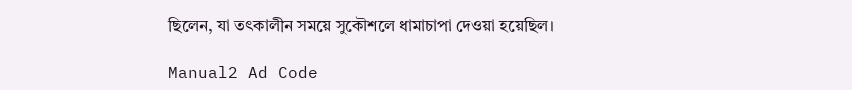ছিলেন, যা তৎকালীন সময়ে সুকৌশলে ধামাচাপা দেওয়া হয়েছিল।

Manual2 Ad Code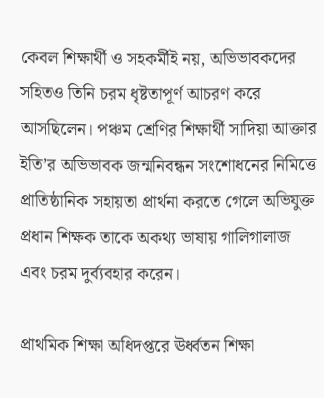কেবল শিক্ষার্থী ও সহকর্মীই নয়, অভিভাবকদের সহিতও তিনি চরম ধৃষ্টতাপূর্ণ আচরণ করে আসছিলেন। পঞ্চম শ্রেণির শিক্ষার্থী সাদিয়া আক্তার ইতি’র অভিভাবক জন্মনিবন্ধন সংশোধনের নিমিত্তে প্রাতিষ্ঠানিক সহায়তা প্রার্থনা করতে গেলে অভিযুক্ত প্রধান শিক্ষক তাকে অকথ্য ভাষায় গালিগালাজ এবং চরম দুর্ব্যবহার করেন।

প্রাথমিক শিক্ষা অধিদপ্তরে ঊর্ধ্বতন শিক্ষা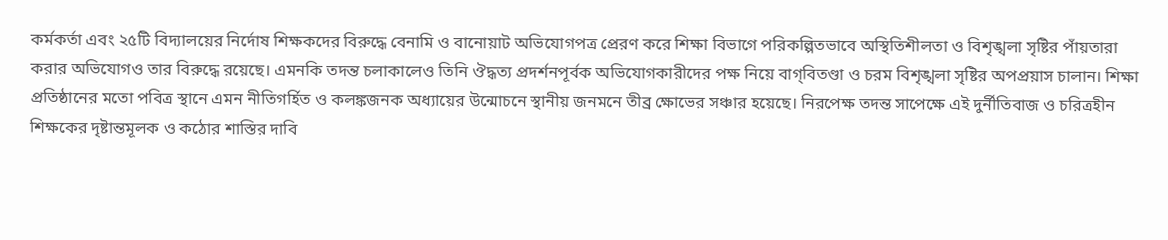কর্মকর্তা এবং ২৫টি বিদ্যালয়ের নির্দোষ শিক্ষকদের বিরুদ্ধে বেনামি ও বানোয়াট অভিযোগপত্র প্রেরণ করে শিক্ষা বিভাগে পরিকল্পিতভাবে অস্থিতিশীলতা ও বিশৃঙ্খলা সৃষ্টির পাঁয়তারা করার অভিযোগও তার বিরুদ্ধে রয়েছে। এমনকি তদন্ত চলাকালেও তিনি ঔদ্ধত্য প্রদর্শনপূর্বক অভিযোগকারীদের পক্ষ নিয়ে বাগ্‌বিতণ্ডা ও চরম বিশৃঙ্খলা সৃষ্টির অপপ্রয়াস চালান। শিক্ষা প্রতিষ্ঠানের মতো পবিত্র স্থানে এমন নীতিগর্হিত ও কলঙ্কজনক অধ্যায়ের উন্মোচনে স্থানীয় জনমনে তীব্র ক্ষোভের সঞ্চার হয়েছে। নিরপেক্ষ তদন্ত সাপেক্ষে এই দুর্নীতিবাজ ও চরিত্রহীন শিক্ষকের দৃষ্টান্তমূলক ও কঠোর শাস্তির দাবি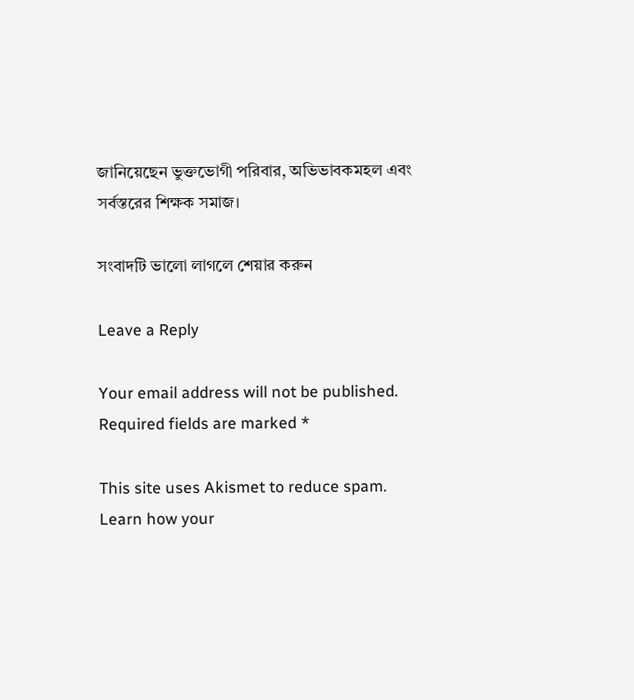জানিয়েছেন ভুক্তভোগী পরিবার, অভিভাবকমহল এবং সর্বস্তরের শিক্ষক সমাজ।

সংবাদটি ভালো লাগলে শেয়ার করুন

Leave a Reply

Your email address will not be published. Required fields are marked *

This site uses Akismet to reduce spam. Learn how your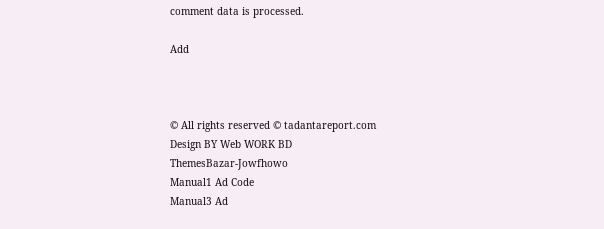comment data is processed.

Add



© All rights reserved © tadantareport.com
Design BY Web WORK BD
ThemesBazar-Jowfhowo
Manual1 Ad Code
Manual3 Ad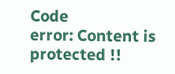Code
error: Content is protected !!